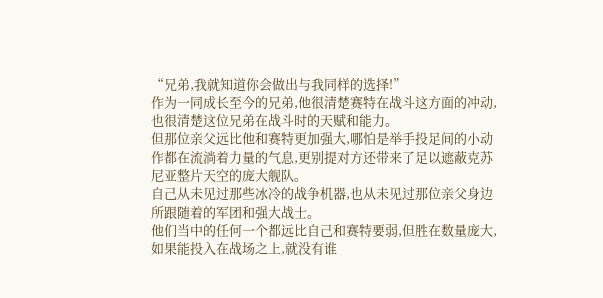“兄弟,我就知道你会做出与我同样的选择!”
作为一同成长至今的兄弟,他很清楚赛特在战斗这方面的冲动,也很清楚这位兄弟在战斗时的天赋和能力。
但那位亲父远比他和赛特更加强大,哪怕是举手投足间的小动作都在流淌着力量的气息,更别提对方还带来了足以遮蔽克苏尼亚整片天空的庞大舰队。
自己从未见过那些冰冷的战争机器,也从未见过那位亲父身边所跟随着的军团和强大战士。
他们当中的任何一个都远比自己和赛特要弱,但胜在数量庞大,如果能投入在战场之上,就没有谁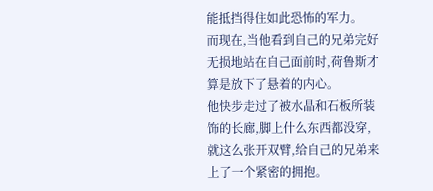能抵挡得住如此恐怖的军力。
而现在,当他看到自己的兄弟完好无损地站在自己面前时,荷鲁斯才算是放下了悬着的内心。
他快步走过了被水晶和石板所装饰的长廊,脚上什么东西都没穿,就这么张开双臂,给自己的兄弟来上了一个紧密的拥抱。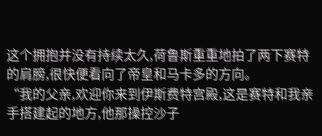这个拥抱并没有持续太久,荷鲁斯重重地拍了两下赛特的肩膀,很快便看向了帝皇和马卡多的方向。
“我的父亲,欢迎你来到伊斯费特宫殿,这是赛特和我亲手搭建起的地方,他那操控沙子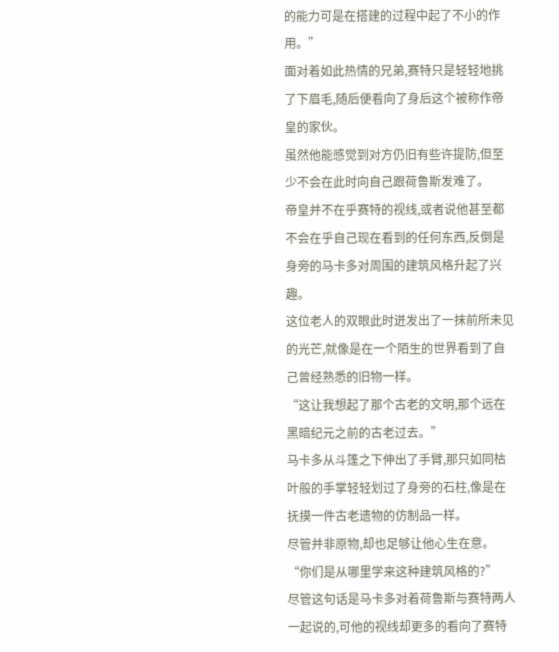的能力可是在搭建的过程中起了不小的作用。”
面对着如此热情的兄弟,赛特只是轻轻地挑了下眉毛,随后便看向了身后这个被称作帝皇的家伙。
虽然他能感觉到对方仍旧有些许提防,但至少不会在此时向自己跟荷鲁斯发难了。
帝皇并不在乎赛特的视线,或者说他甚至都不会在乎自己现在看到的任何东西,反倒是身旁的马卡多对周围的建筑风格升起了兴趣。
这位老人的双眼此时迸发出了一抹前所未见的光芒,就像是在一个陌生的世界看到了自己曾经熟悉的旧物一样。
“这让我想起了那个古老的文明,那个远在黑暗纪元之前的古老过去。”
马卡多从斗篷之下伸出了手臂,那只如同枯叶般的手掌轻轻划过了身旁的石柱,像是在抚摸一件古老遗物的仿制品一样。
尽管并非原物,却也足够让他心生在意。
“你们是从哪里学来这种建筑风格的?”
尽管这句话是马卡多对着荷鲁斯与赛特两人一起说的,可他的视线却更多的看向了赛特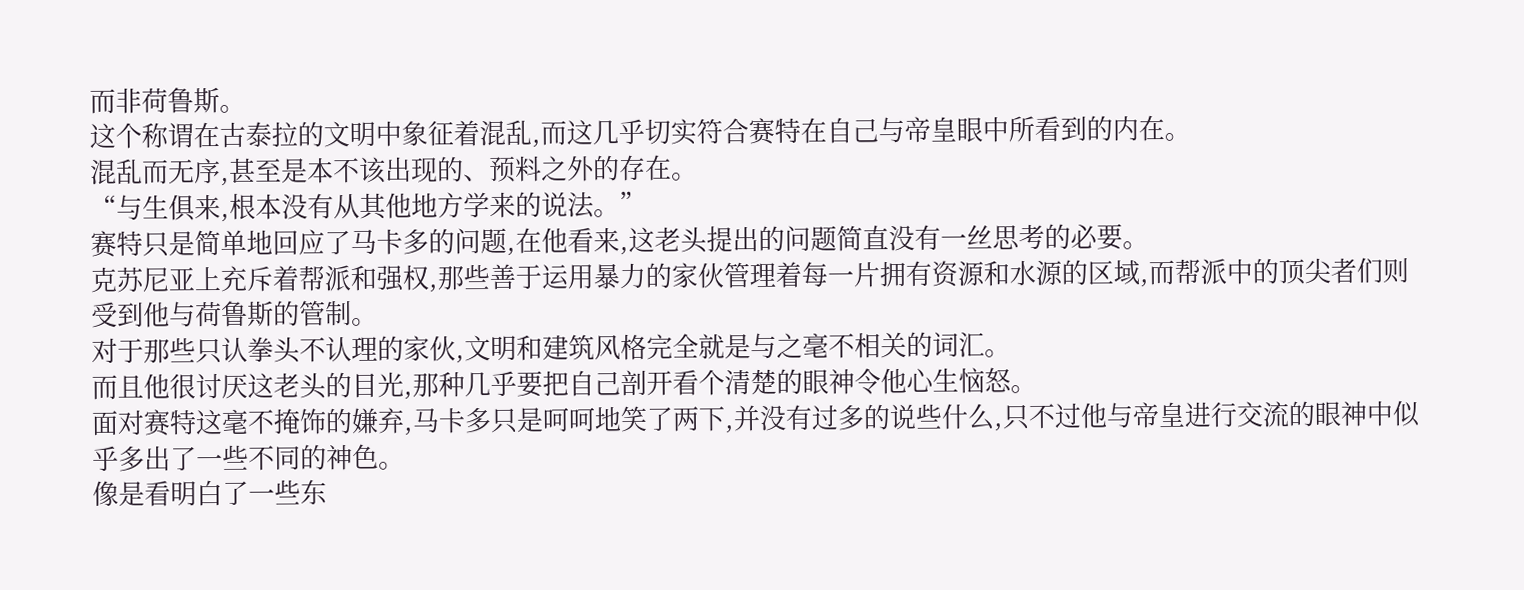而非荷鲁斯。
这个称谓在古泰拉的文明中象征着混乱,而这几乎切实符合赛特在自己与帝皇眼中所看到的内在。
混乱而无序,甚至是本不该出现的、预料之外的存在。
“与生俱来,根本没有从其他地方学来的说法。”
赛特只是简单地回应了马卡多的问题,在他看来,这老头提出的问题简直没有一丝思考的必要。
克苏尼亚上充斥着帮派和强权,那些善于运用暴力的家伙管理着每一片拥有资源和水源的区域,而帮派中的顶尖者们则受到他与荷鲁斯的管制。
对于那些只认拳头不认理的家伙,文明和建筑风格完全就是与之毫不相关的词汇。
而且他很讨厌这老头的目光,那种几乎要把自己剖开看个清楚的眼神令他心生恼怒。
面对赛特这毫不掩饰的嫌弃,马卡多只是呵呵地笑了两下,并没有过多的说些什么,只不过他与帝皇进行交流的眼神中似乎多出了一些不同的神色。
像是看明白了一些东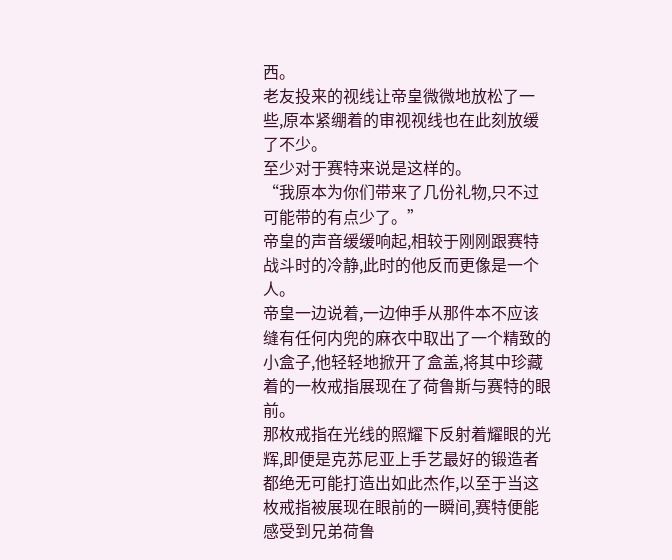西。
老友投来的视线让帝皇微微地放松了一些,原本紧绷着的审视视线也在此刻放缓了不少。
至少对于赛特来说是这样的。
“我原本为你们带来了几份礼物,只不过可能带的有点少了。”
帝皇的声音缓缓响起,相较于刚刚跟赛特战斗时的冷静,此时的他反而更像是一个人。
帝皇一边说着,一边伸手从那件本不应该缝有任何内兜的麻衣中取出了一个精致的小盒子,他轻轻地掀开了盒盖,将其中珍藏着的一枚戒指展现在了荷鲁斯与赛特的眼前。
那枚戒指在光线的照耀下反射着耀眼的光辉,即便是克苏尼亚上手艺最好的锻造者都绝无可能打造出如此杰作,以至于当这枚戒指被展现在眼前的一瞬间,赛特便能感受到兄弟荷鲁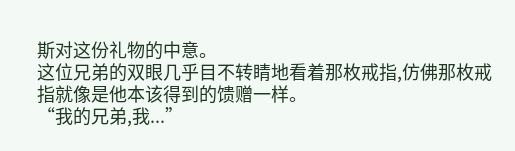斯对这份礼物的中意。
这位兄弟的双眼几乎目不转睛地看着那枚戒指,仿佛那枚戒指就像是他本该得到的馈赠一样。
“我的兄弟,我...”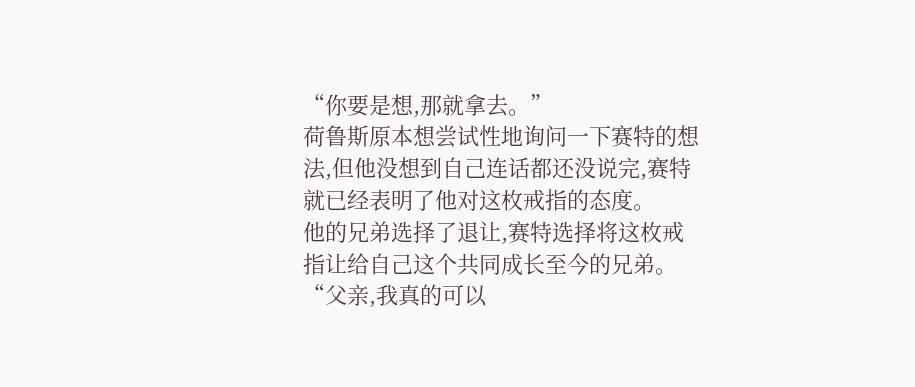“你要是想,那就拿去。”
荷鲁斯原本想尝试性地询问一下赛特的想法,但他没想到自己连话都还没说完,赛特就已经表明了他对这枚戒指的态度。
他的兄弟选择了退让,赛特选择将这枚戒指让给自己这个共同成长至今的兄弟。
“父亲,我真的可以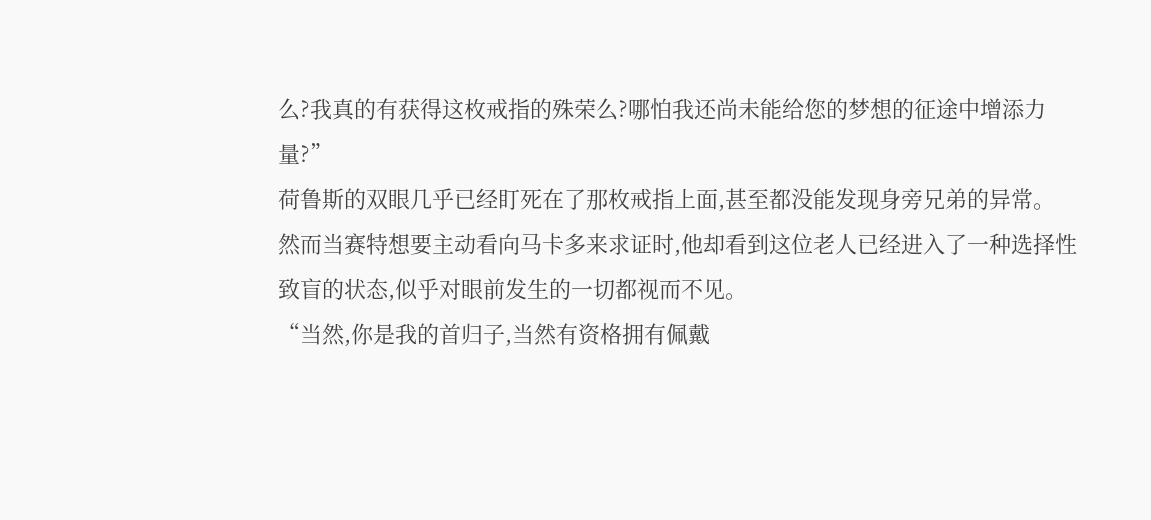么?我真的有获得这枚戒指的殊荣么?哪怕我还尚未能给您的梦想的征途中增添力量?”
荷鲁斯的双眼几乎已经盯死在了那枚戒指上面,甚至都没能发现身旁兄弟的异常。
然而当赛特想要主动看向马卡多来求证时,他却看到这位老人已经进入了一种选择性致盲的状态,似乎对眼前发生的一切都视而不见。
“当然,你是我的首归子,当然有资格拥有佩戴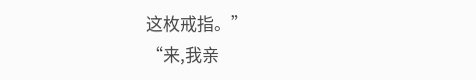这枚戒指。”
“来,我亲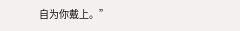自为你戴上。”